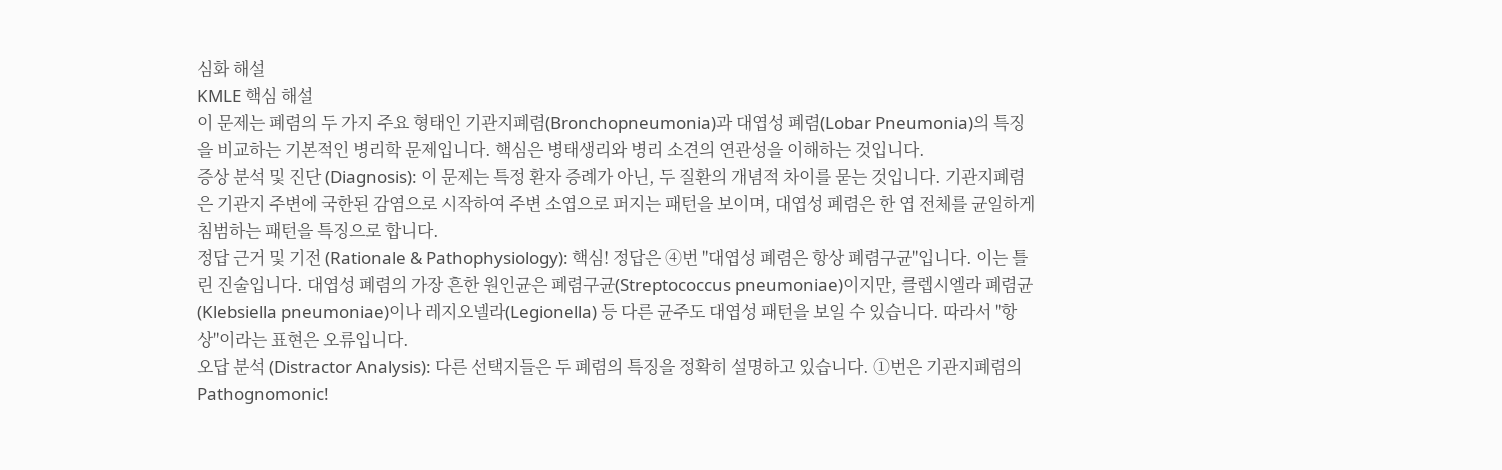심화 해설
KMLE 핵심 해설
이 문제는 폐렴의 두 가지 주요 형태인 기관지폐렴(Bronchopneumonia)과 대엽성 폐렴(Lobar Pneumonia)의 특징을 비교하는 기본적인 병리학 문제입니다. 핵심은 병태생리와 병리 소견의 연관성을 이해하는 것입니다.
증상 분석 및 진단 (Diagnosis): 이 문제는 특정 환자 증례가 아닌, 두 질환의 개념적 차이를 묻는 것입니다. 기관지폐렴은 기관지 주변에 국한된 감염으로 시작하여 주변 소엽으로 퍼지는 패턴을 보이며, 대엽성 폐렴은 한 엽 전체를 균일하게 침범하는 패턴을 특징으로 합니다.
정답 근거 및 기전 (Rationale & Pathophysiology): 핵심! 정답은 ④번 "대엽성 폐렴은 항상 폐렴구균"입니다. 이는 틀린 진술입니다. 대엽성 폐렴의 가장 흔한 원인균은 폐렴구균(Streptococcus pneumoniae)이지만, 클렙시엘라 폐렴균(Klebsiella pneumoniae)이나 레지오넬라(Legionella) 등 다른 균주도 대엽성 패턴을 보일 수 있습니다. 따라서 "항상"이라는 표현은 오류입니다.
오답 분석 (Distractor Analysis): 다른 선택지들은 두 폐렴의 특징을 정확히 설명하고 있습니다. ①번은 기관지폐렴의 Pathognomonic!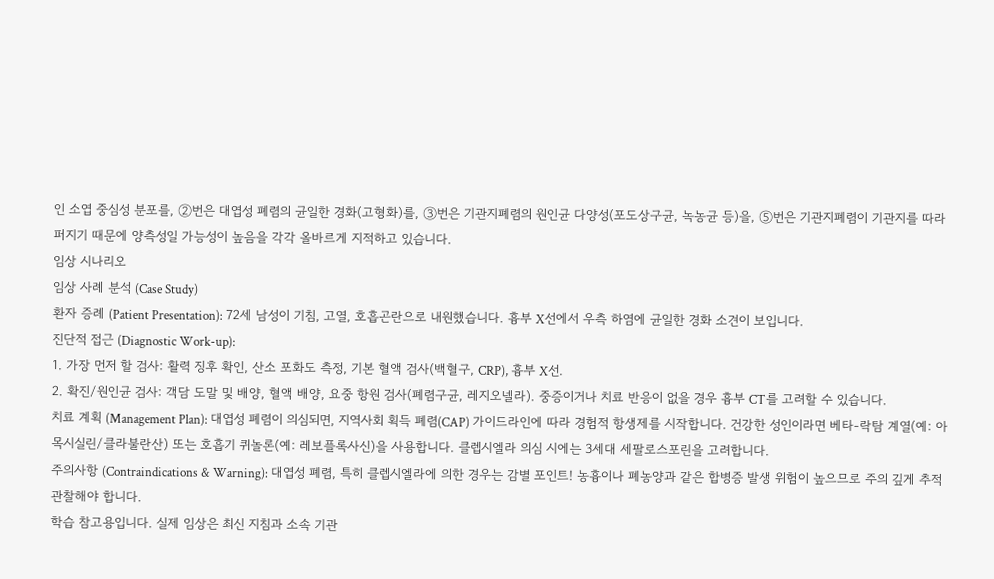인 소엽 중심성 분포를, ②번은 대엽성 폐렴의 균일한 경화(고형화)를, ③번은 기관지폐렴의 원인균 다양성(포도상구균, 녹농균 등)을, ⑤번은 기관지폐렴이 기관지를 따라 퍼지기 때문에 양측성일 가능성이 높음을 각각 올바르게 지적하고 있습니다.
임상 시나리오
임상 사례 분석 (Case Study)
환자 증례 (Patient Presentation): 72세 남성이 기침, 고열, 호흡곤란으로 내원했습니다. 흉부 X선에서 우측 하염에 균일한 경화 소견이 보입니다.
진단적 접근 (Diagnostic Work-up):
1. 가장 먼저 할 검사: 활력 징후 확인, 산소 포화도 측정, 기본 혈액 검사(백혈구, CRP), 흉부 X선.
2. 확진/원인균 검사: 객담 도말 및 배양, 혈액 배양, 요중 항원 검사(폐렴구균, 레지오넬라). 중증이거나 치료 반응이 없을 경우 흉부 CT를 고려할 수 있습니다.
치료 계획 (Management Plan): 대엽성 폐렴이 의심되면, 지역사회 획득 폐렴(CAP) 가이드라인에 따라 경험적 항생제를 시작합니다. 건강한 성인이라면 베타-락탐 계열(예: 아목시실린/클라불란산) 또는 호흡기 퀴놀론(예: 레보플록사신)을 사용합니다. 클렙시엘라 의심 시에는 3세대 세팔로스포린을 고려합니다.
주의사항 (Contraindications & Warning): 대엽성 폐렴, 특히 클렙시엘라에 의한 경우는 감별 포인트! 농흉이나 폐농양과 같은 합병증 발생 위험이 높으므로 주의 깊게 추적 관찰해야 합니다.
학습 참고용입니다. 실제 임상은 최신 지침과 소속 기관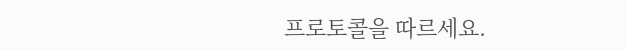프로토콜을 따르세요.